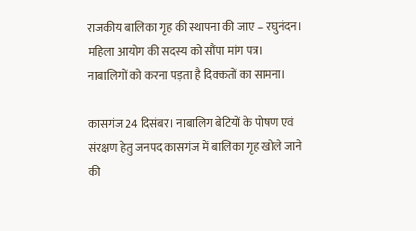राजकीय बालिका गृह की स्थापना की जाए – रघुनंदन।
महिला आयोग की सदस्य को सौंपा मांग पत्र।
नाबालिगों को करना पड़ता है दिक्कतों का सामना।

कासगंज 24 दिसंबर। नाबालिग बेटियों के पोषण एवं संरक्षण हेतु जनपद कासगंज में बालिका गृह खोले जाने की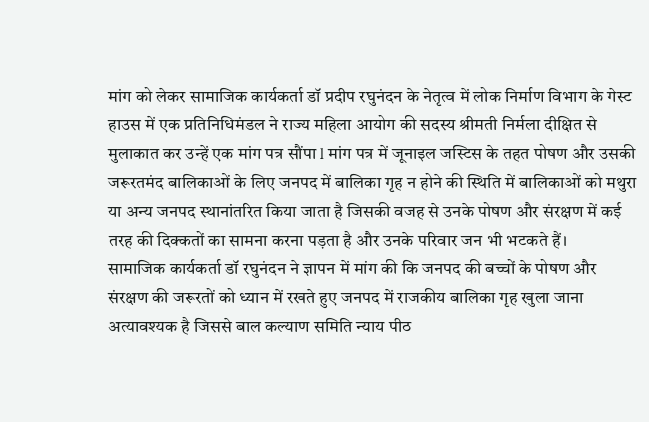मांग को लेकर सामाजिक कार्यकर्ता डॉ प्रदीप रघुनंदन के नेतृत्व में लोक निर्माण विभाग के गेस्ट हाउस में एक प्रतिनिधिमंडल ने राज्य महिला आयोग की सदस्य श्रीमती निर्मला दीक्षित से मुलाकात कर उन्हें एक मांग पत्र सौंपा l मांग पत्र में जूनाइल जस्टिस के तहत पोषण और उसकी जरूरतमंद बालिकाओं के लिए जनपद में बालिका गृह न होने की स्थिति में बालिकाओं को मथुरा या अन्य जनपद स्थानांतरित किया जाता है जिसकी वजह से उनके पोषण और संरक्षण में कई तरह की दिक्कतों का सामना करना पड़ता है और उनके परिवार जन भी भटकते हैं।
सामाजिक कार्यकर्ता डॉ रघुनंदन ने ज्ञापन में मांग की कि जनपद की बच्चों के पोषण और संरक्षण की जरूरतों को ध्यान में रखते हुए जनपद में राजकीय बालिका गृह खुला जाना अत्यावश्यक है जिससे बाल कल्याण समिति न्याय पीठ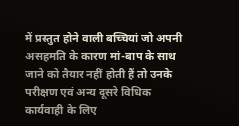में प्रस्तुत होने वाली बच्चियां जो अपनी असहमति के कारण मां-बाप के साथ जाने को तैयार नहीं होती हैं तो उनके परीक्षण एवं अन्य दूसरे विधिक कार्यवाही के लिए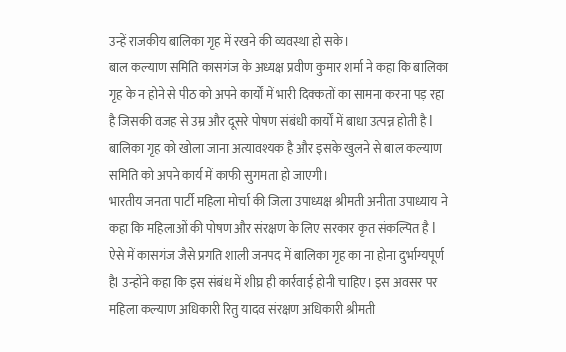उन्हें राजकीय बालिका गृह में रखने की व्यवस्था हो सके।
बाल कल्याण समिति कासगंज के अध्यक्ष प्रवीण कुमार शर्मा ने कहा कि बालिका गृह के न होने से पीठ को अपने कार्यों में भारी दिक्कतों का सामना करना पड़ रहा है जिसकी वजह से उम्र और दूसरे पोषण संबंधी कार्यों में बाधा उत्पन्न होती है l बालिका गृह को खोला जाना अत्यावश्यक है और इसके खुलने से बाल कल्याण समिति को अपने कार्य में काफी सुगमता हो जाएगी।
भारतीय जनता पार्टी महिला मोर्चा की जिला उपाध्यक्ष श्रीमती अनीता उपाध्याय ने कहा कि महिलाओं की पोषण और संरक्षण के लिए सरकार कृत संकल्पित है l ऐसे में कासगंज जैसे प्रगति शाली जनपद में बालिका गृह का ना होना दुर्भाग्यपूर्ण हैl उन्होंने कहा कि इस संबंध में शीघ्र ही कार्रवाई होनी चाहिए। इस अवसर पर महिला कल्याण अधिकारी रितु यादव संरक्षण अधिकारी श्रीमती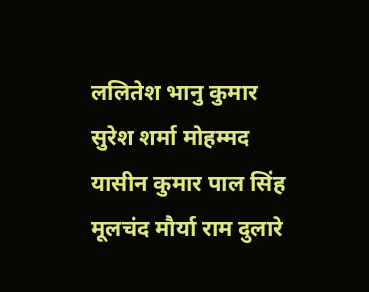ललितेश भानु कुमार सुरेश शर्मा मोहम्मद यासीन कुमार पाल सिंह मूलचंद मौर्या राम दुलारे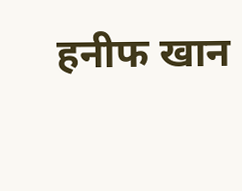हनीफ खान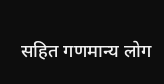सहित गणमान्य लोग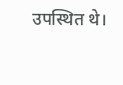उपस्थित थे।